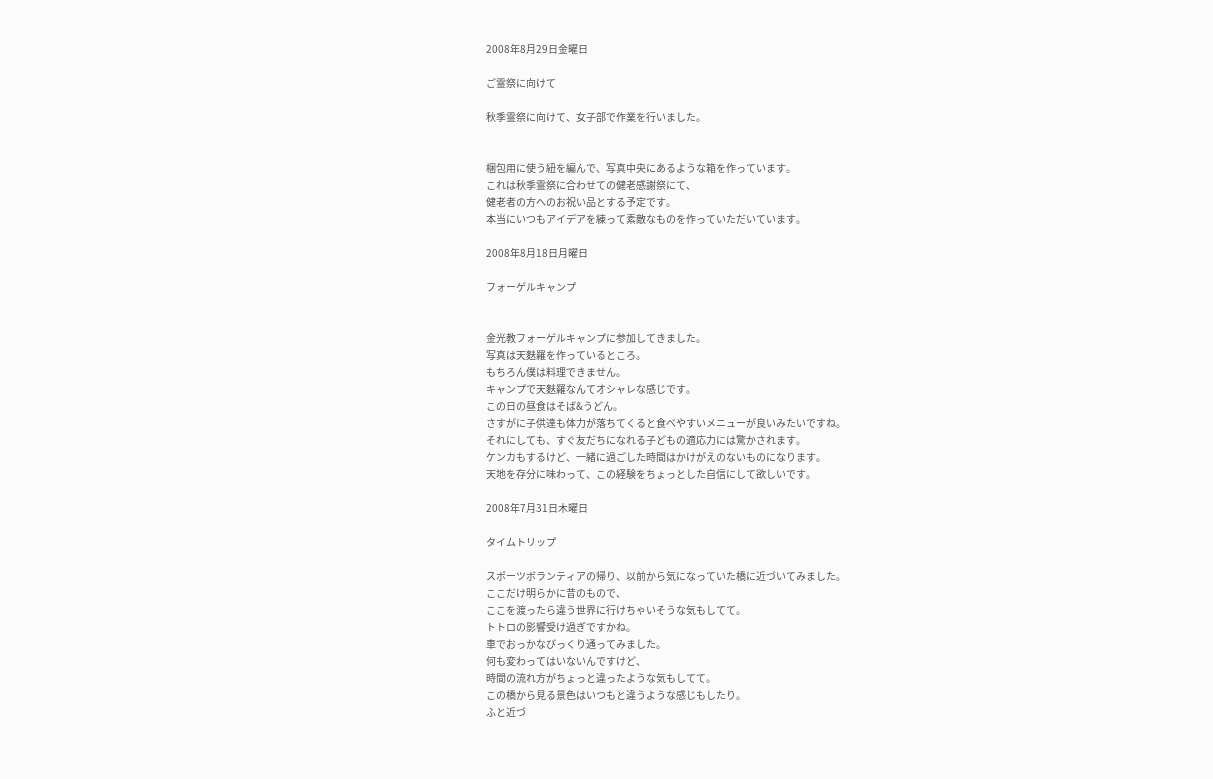2008年8月29日金曜日

ご霊祭に向けて

秋季霊祭に向けて、女子部で作業を行いました。


梱包用に使う紐を編んで、写真中央にあるような箱を作っています。
これは秋季霊祭に合わせての健老感謝祭にて、
健老者の方へのお祝い品とする予定です。
本当にいつもアイデアを練って素敵なものを作っていただいています。

2008年8月18日月曜日

フォーゲルキャンプ


金光教フォーゲルキャンプに参加してきました。
写真は天麩羅を作っているところ。
もちろん僕は料理できません。
キャンプで天麩羅なんてオシャレな感じです。
この日の昼食はそば&うどん。
さすがに子供達も体力が落ちてくると食べやすいメニューが良いみたいですね。
それにしても、すぐ友だちになれる子どもの適応力には驚かされます。
ケンカもするけど、一緒に過ごした時間はかけがえのないものになります。
天地を存分に味わって、この経験をちょっとした自信にして欲しいです。

2008年7月31日木曜日

タイムトリップ

スポーツボランティアの帰り、以前から気になっていた橋に近づいてみました。
ここだけ明らかに昔のもので、
ここを渡ったら違う世界に行けちゃいそうな気もしてて。
トトロの影響受け過ぎですかね。
車でおっかなびっくり通ってみました。
何も変わってはいないんですけど、
時間の流れ方がちょっと違ったような気もしてて。
この橋から見る景色はいつもと違うような感じもしたり。
ふと近づ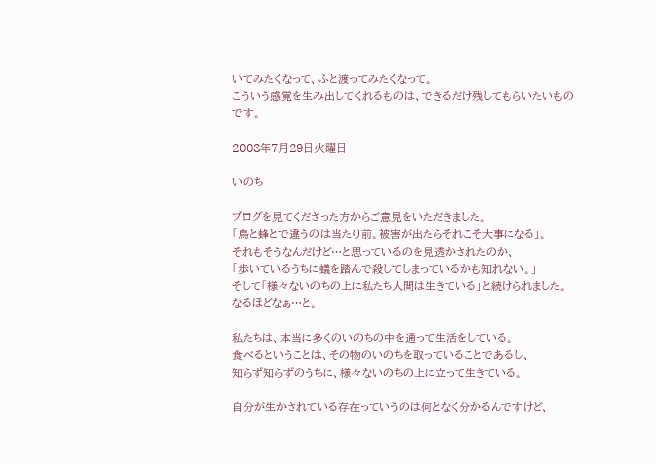いてみたくなって、ふと渡ってみたくなって。
こういう感覚を生み出してくれるものは、できるだけ残してもらいたいものです。

2008年7月29日火曜日

いのち

ブログを見てくださった方からご意見をいただきました。
「鳥と蜂とで違うのは当たり前。被害が出たらそれこそ大事になる」。
それもそうなんだけど…と思っているのを見透かされたのか、
「歩いているうちに蟻を踏んで殺してしまっているかも知れない。」
そして「様々ないのちの上に私たち人間は生きている」と続けられました。
なるほどなぁ…と。

私たちは、本当に多くのいのちの中を通って生活をしている。
食べるということは、その物のいのちを取っていることであるし、
知らず知らずのうちに、様々ないのちの上に立って生きている。

自分が生かされている存在っていうのは何となく分かるんですけど、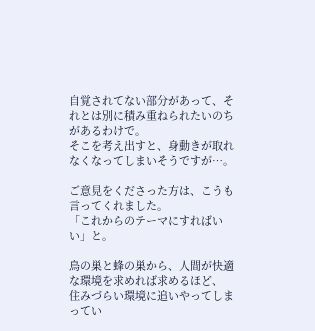自覚されてない部分があって、それとは別に積み重ねられたいのちがあるわけで。
そこを考え出すと、身動きが取れなくなってしまいそうですが…。

ご意見をくださった方は、こうも言ってくれました。
「これからのテーマにすればいい」と。

鳥の巣と蜂の巣から、人間が快適な環境を求めれば求めるほど、
住みづらい環境に追いやってしまってい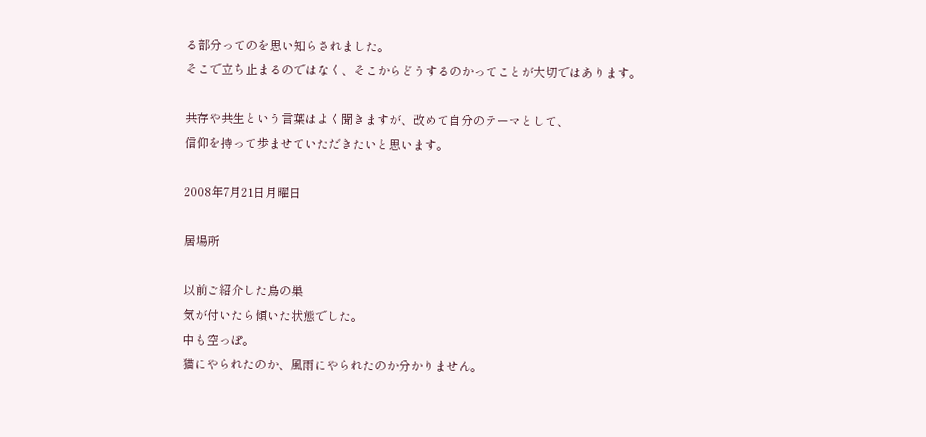る部分ってのを思い知らされました。
そこで立ち止まるのではなく、そこからどうするのかってことが大切ではあります。

共存や共生という言葉はよく聞きますが、改めて自分のテーマとして、
信仰を持って歩ませていただきたいと思います。

2008年7月21日月曜日

居場所

以前ご紹介した鳥の巣
気が付いたら傾いた状態でした。
中も空っぽ。
猫にやられたのか、風雨にやられたのか分かりません。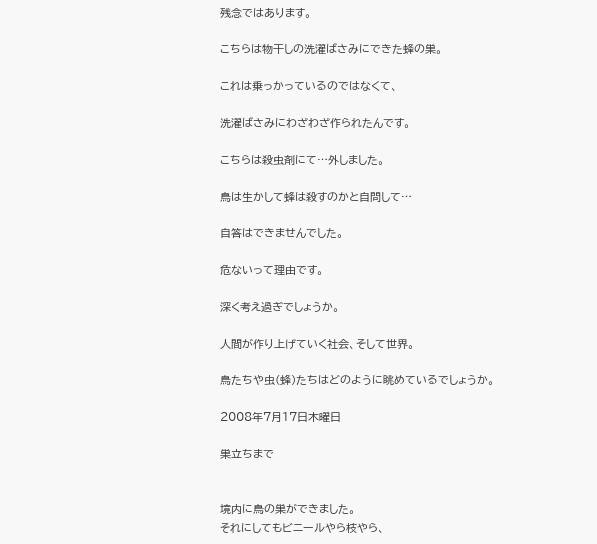残念ではあります。

こちらは物干しの洗濯ばさみにできた蜂の巣。

これは乗っかっているのではなくて、

洗濯ばさみにわざわざ作られたんです。

こちらは殺虫剤にて…外しました。

鳥は生かして蜂は殺すのかと自問して…

自答はできませんでした。

危ないって理由です。

深く考え過ぎでしょうか。

人間が作り上げていく社会、そして世界。

鳥たちや虫(蜂)たちはどのように眺めているでしょうか。

2008年7月17日木曜日

巣立ちまで


境内に鳥の巣ができました。
それにしてもビニールやら枝やら、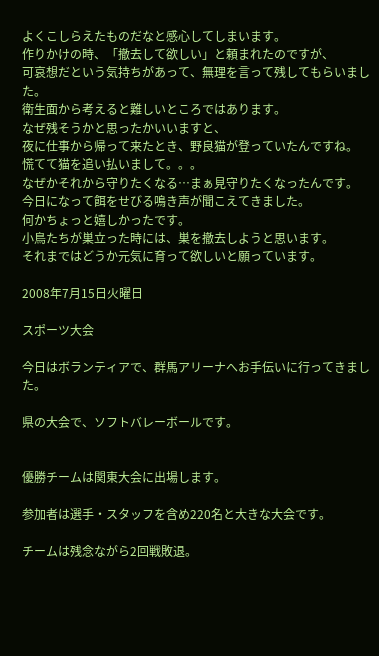よくこしらえたものだなと感心してしまいます。
作りかけの時、「撤去して欲しい」と頼まれたのですが、
可哀想だという気持ちがあって、無理を言って残してもらいました。
衛生面から考えると難しいところではあります。
なぜ残そうかと思ったかいいますと、
夜に仕事から帰って来たとき、野良猫が登っていたんですね。
慌てて猫を追い払いまして。。。
なぜかそれから守りたくなる…まぁ見守りたくなったんです。
今日になって餌をせびる鳴き声が聞こえてきました。
何かちょっと嬉しかったです。
小鳥たちが巣立った時には、巣を撤去しようと思います。
それまではどうか元気に育って欲しいと願っています。

2008年7月15日火曜日

スポーツ大会

今日はボランティアで、群馬アリーナへお手伝いに行ってきました。

県の大会で、ソフトバレーボールです。


優勝チームは関東大会に出場します。

参加者は選手・スタッフを含め220名と大きな大会です。

チームは残念ながら2回戦敗退。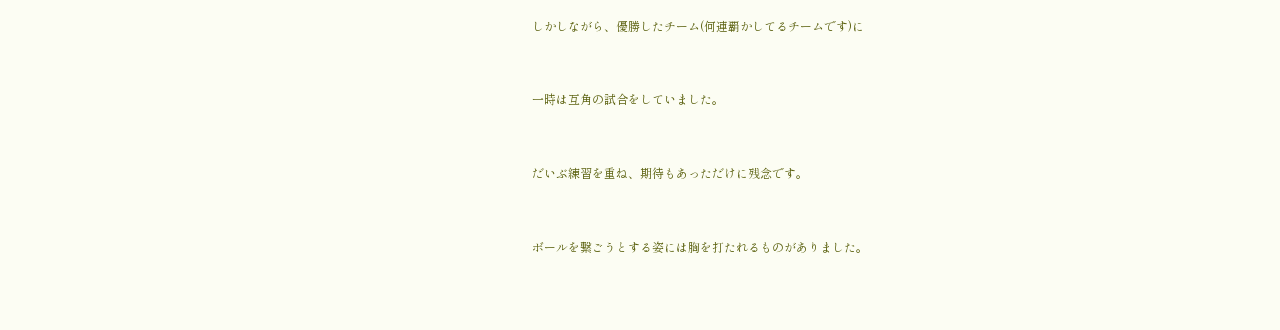しかしながら、優勝したチーム(何連覇かしてるチームです)に


一時は互角の試合をしていました。


だいぶ練習を重ね、期待もあっただけに残念です。


ボールを繋ごうとする姿には胸を打たれるものがありました。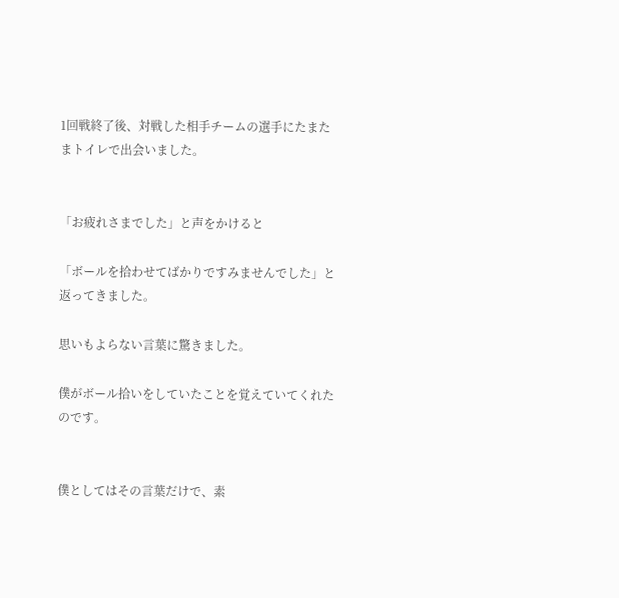1回戦終了後、対戦した相手チームの選手にたまたまトイレで出会いました。


「お疲れさまでした」と声をかけると

「ボールを拾わせてばかりですみませんでした」と返ってきました。

思いもよらない言葉に驚きました。

僕がボール拾いをしていたことを覚えていてくれたのです。


僕としてはその言葉だけで、素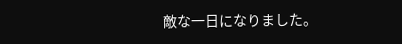敵な一日になりました。